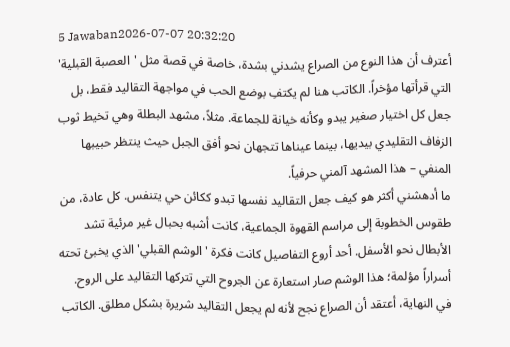5 Jawaban2026-07-07 20:32:20
أعترف أن هذا النوع من الصراع يشدني بشدة، خاصة في قصة مثل 'العصبة القبلية' التي قرأتها مؤخراً. الكاتب هنا لم يكتفِ بوضع الحب في مواجهة التقاليد فقط، بل جعل كل اختيار صغير يبدو وكأنه خيانة للجماعة. مثلاً، مشهد البطلة وهي تخيط ثوب الزفاف التقليدي بيديها، بينما عيناها تتجهان نحو أفق الجبل حيث ينتظر حبيبها المنفي – هذا المشهد آلمني حرفياً.
ما أدهشني أكثر هو كيف جعل التقاليد نفسها تبدو ككائن حي يتنفس. كل عادة، من طقوس الخطوبة إلى مراسم القهوة الجماعية، كانت أشبه بحبال غير مرئية تشد الأبطال نحو الأسفل. أحد أروع التفاصيل كانت فكرة 'الوشم القبلي' الذي يخبئ تحته أسراراً مؤلمة؛ هذا الوشم صار استعارة عن الجروح التي تتركها التقاليد على الروح.
في النهاية، أعتقد أن الصراع نجح لأنه لم يجعل التقاليد شريرة بشكل مطلق. الكاتب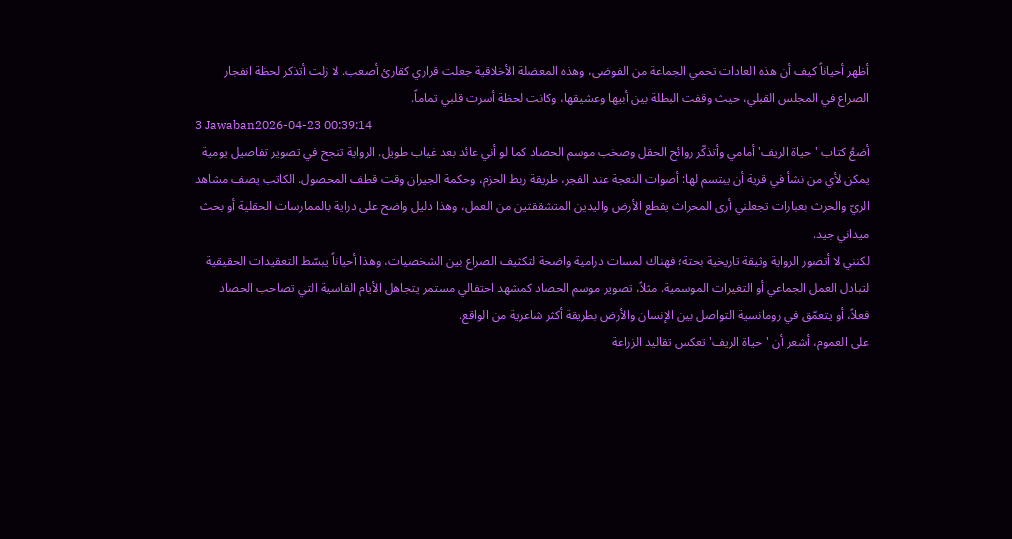أظهر أحياناً كيف أن هذه العادات تحمي الجماعة من الفوضى، وهذه المعضلة الأخلاقية جعلت قراري كقارئ أصعب. لا زلت أتذكر لحظة انفجار الصراع في المجلس القبلي، حيث وقفت البطلة بين أبيها وعشيقها، وكانت لحظة أسرت قلبي تماماً.
3 Jawaban2026-04-23 00:39:14
أضعُ كتاب 'حياة الريف' أمامي وأتذكّر روائح الحقل وصخب موسم الحصاد كما لو أني عائد بعد غياب طويل. الرواية تنجح في تصوير تفاصيل يومية يمكن لأي من نشأ في قرية أن يبتسم لها: أصوات النعجة عند الفجر، طريقة ربط الحزم، وحكمة الجيران وقت قطف المحصول. الكاتب يصف مشاهد الريّ والحرث بعبارات تجعلني أرى المحراث يقطع الأرض واليدين المتشققتين من العمل، وهذا دليل واضح على دراية بالممارسات الحقلية أو بحث ميداني جيد.
لكنني لا أتصور الرواية وثيقة تاريخية بحتة؛ فهناك لمسات درامية واضحة لتكثيف الصراع بين الشخصيات، وهذا أحياناً يبسّط التعقيدات الحقيقية لتبادل العمل الجماعي أو التغيرات الموسمية. مثلاً، تصوير موسم الحصاد كمشهد احتفالي مستمر يتجاهل الأيام القاسية التي تصاحب الحصاد فعلاً، أو يتعمّق في رومانسية التواصل بين الإنسان والأرض بطريقة أكثر شاعرية من الواقع.
على العموم، أشعر أن 'حياة الريف' تعكس تقاليد الزراعة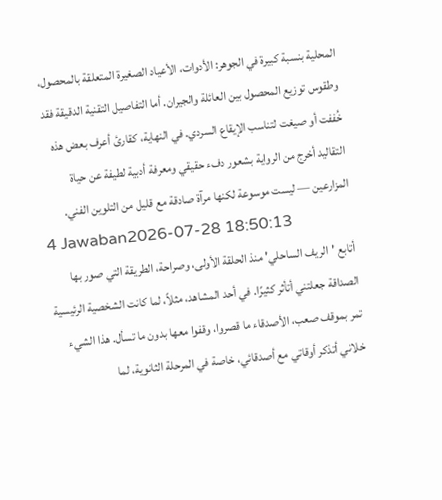المحلية بنسبة كبيرة في الجوهر: الأدوات، الأعياد الصغيرة المتعلقة بالمحصول، وطقوس توزيع المحصول بين العائلة والجيران. أما التفاصيل التقنية الدقيقة فقد خُففت أو صيغت لتناسب الإيقاع السردي. في النهاية، كقارئ أعرف بعض هذه التقاليد أخرج من الرواية بشعور دفء حقيقي ومعرفة أدبية لطيفة عن حياة المزارعين — ليست موسوعة لكنها مرآة صادقة مع قليل من التلوين الفني.
4 Jawaban2026-07-28 18:50:13
أتابع 'الريف الساحلي' منذ الحلقة الأولى، وصراحة، الطريقة التي صور بها الصداقة جعلتني أتأثر كثيرًا. في أحد المشاهد، مثلاً، لما كانت الشخصية الرئيسية تمر بموقف صعب، الأصدقاء ما قصروا، وقفوا معها بدون ما تسأل. هذا الشيء خلاني أتذكر أوقاتي مع أصدقائي، خاصة في المرحلة الثانوية، لما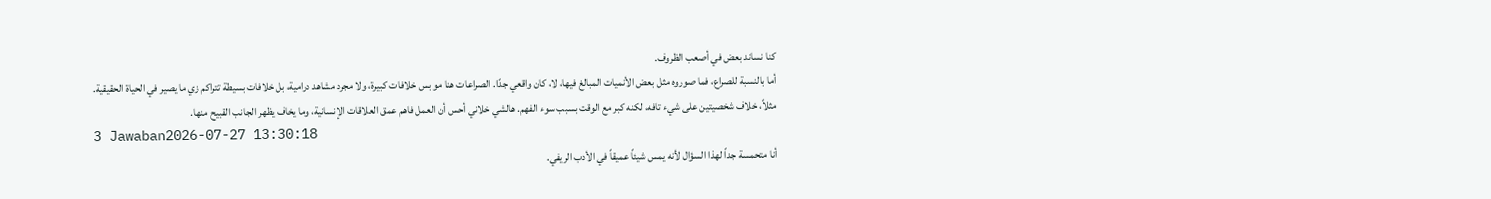كنا نساند بعض في أصعب الظروف.
أما بالنسبة للصراع، فما صوروه مثل بعض الأنميات المبالغ فيها، لا، كان واقعي جدًا. الصراعات هنا مو بس خلافات كبيرة، ولا مجرد مشاهد درامية، بل خلافات بسيطة تتراكم زي ما يصير في الحياة الحقيقية. مثلاً، خلاف شخصيتين على شيء تافه، لكنه كبر مع الوقت بسبب سوء الفهم. هالشي خلاني أحس أن العمل فاهم عمق العلاقات الإنسانية، وما يخاف يظهر الجانب القبيح منها.
3 Jawaban2026-07-27 13:30:18
أنا متحمسة جداً لهذا السؤال لأنه يمس شيئاً عميقاً في الأدب الريفي.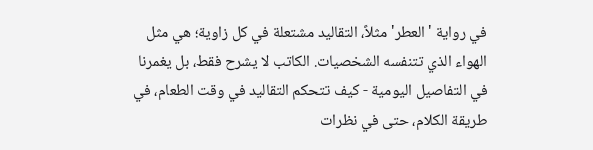في رواية 'العطر' مثلاً، التقاليد مشتعلة في كل زاوية؛ هي مثل الهواء الذي تتنفسه الشخصيات. الكاتب لا يشرح فقط، بل يغمرنا في التفاصيل اليومية - كيف تتحكم التقاليد في وقت الطعام، في طريقة الكلام، حتى في نظرات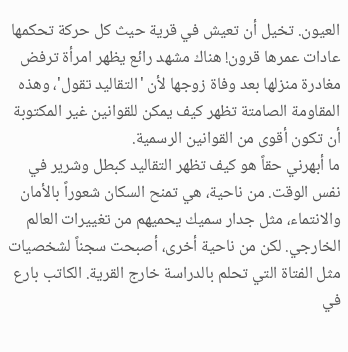العيون. تخيل أن تعيش في قرية حيث كل حركة تحكمها عادات عمرها قرون! هناك مشهد رائع يظهر امرأة ترفض مغادرة منزلها بعد وفاة زوجها لأن 'التقاليد تقول'، وهذه المقاومة الصامتة تظهر كيف يمكن للقوانين غير المكتوبة أن تكون أقوى من القوانين الرسمية.
ما أبهرني حقاً هو كيف تظهر التقاليد كبطل وشرير في نفس الوقت. من ناحية، هي تمنح السكان شعوراً بالأمان والانتماء، مثل جدار سميك يحميهم من تغييرات العالم الخارجي. لكن من ناحية أخرى، أصبحت سجناً لشخصيات مثل الفتاة التي تحلم بالدراسة خارج القرية. الكاتب بارع في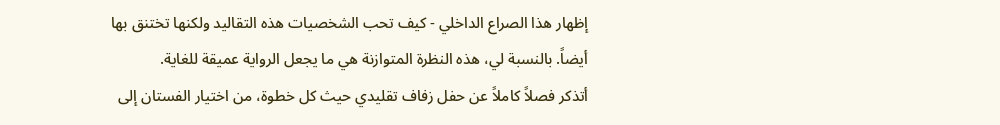إظهار هذا الصراع الداخلي - كيف تحب الشخصيات هذه التقاليد ولكنها تختنق بها أيضاً. بالنسبة لي، هذه النظرة المتوازنة هي ما يجعل الرواية عميقة للغاية.
أتذكر فصلاً كاملاً عن حفل زفاف تقليدي حيث كل خطوة، من اختيار الفستان إلى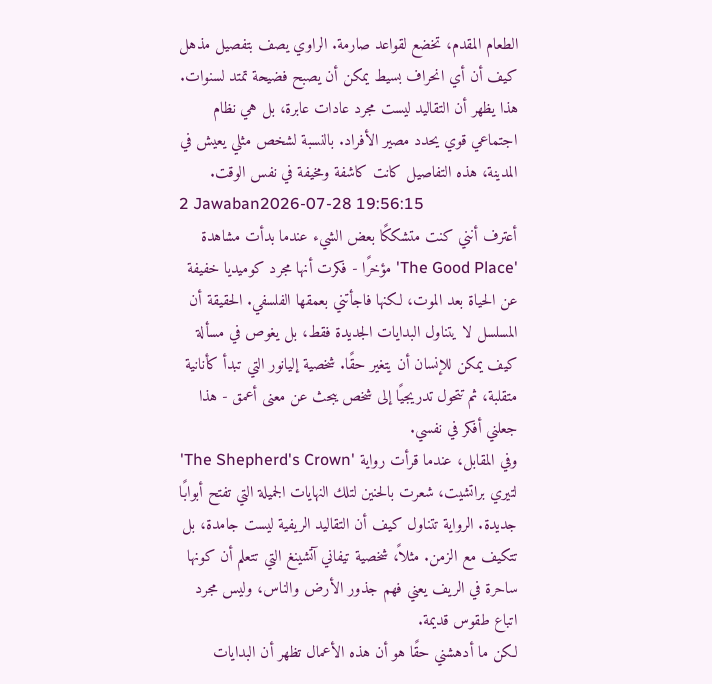الطعام المقدم، تخضع لقواعد صارمة. الراوي يصف بتفصيل مذهل كيف أن أي انحراف بسيط يمكن أن يصبح فضيحة تمتد لسنوات. هذا يظهر أن التقاليد ليست مجرد عادات عابرة، بل هي نظام اجتماعي قوي يحدد مصير الأفراد. بالنسبة لشخص مثلي يعيش في المدينة، هذه التفاصيل كانت كاشفة ومخيفة في نفس الوقت.
2 Jawaban2026-07-28 19:56:15
أعترف أنني كنت متشككًا بعض الشيء عندما بدأت مشاهدة 'The Good Place' مؤخرًا - فكرت أنها مجرد كوميديا خفيفة عن الحياة بعد الموت، لكنها فاجأتني بعمقها الفلسفي. الحقيقة أن المسلسل لا يتناول البدايات الجديدة فقط، بل يغوص في مسألة كيف يمكن للإنسان أن يتغير حقًا. شخصية إليانور التي تبدأ كأنانية متقلبة، ثم تتحول تدريجيًا إلى شخص يبحث عن معنى أعمق - هذا جعلني أفكر في نفسي.
وفي المقابل، عندما قرأت رواية 'The Shepherd's Crown' لتيري براتشيت، شعرت بالحنين لتلك النهايات الجميلة التي تفتح أبوابًا جديدة. الرواية تتناول كيف أن التقاليد الريفية ليست جامدة، بل تتكيف مع الزمن. مثلاً، شخصية تيفاني آتشينغ التي تتعلم أن كونها ساحرة في الريف يعني فهم جذور الأرض والناس، وليس مجرد اتباع طقوس قديمة.
لكن ما أدهشني حقًا هو أن هذه الأعمال تظهر أن البدايات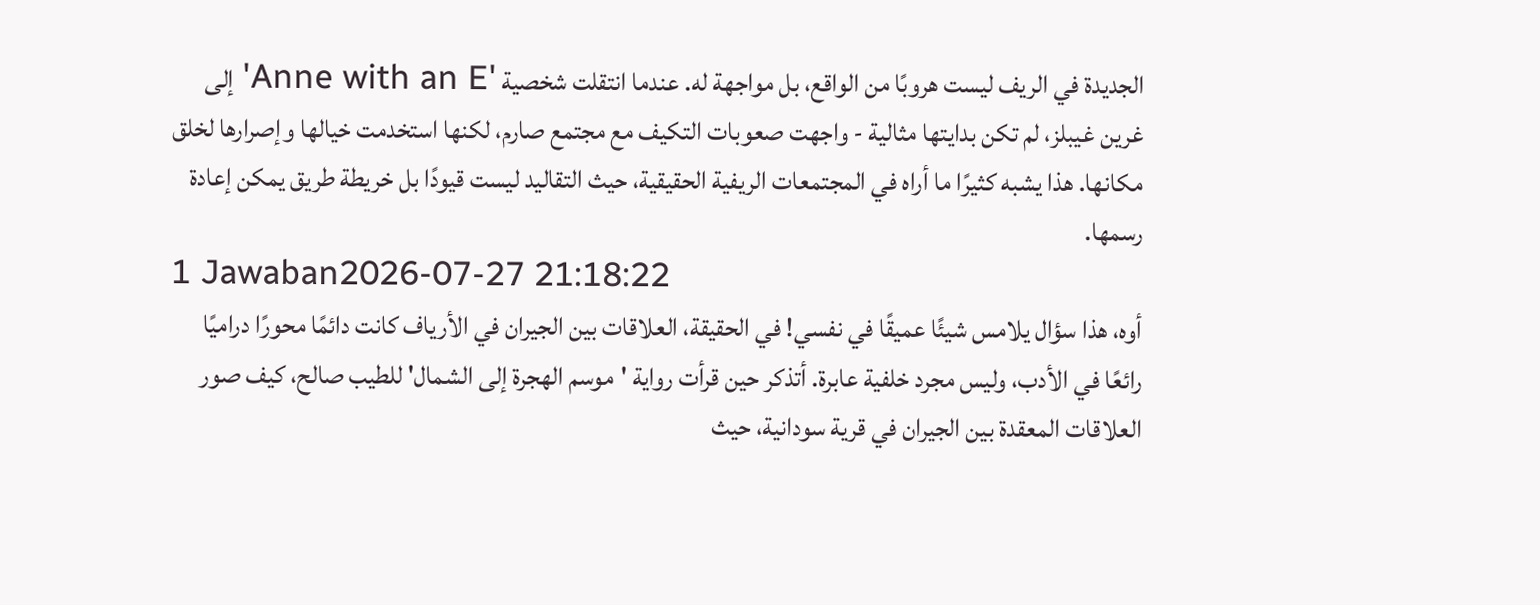الجديدة في الريف ليست هروبًا من الواقع، بل مواجهة له. عندما انتقلت شخصية 'Anne with an E' إلى غرين غيبلز، لم تكن بدايتها مثالية - واجهت صعوبات التكيف مع مجتمع صارم، لكنها استخدمت خيالها وإصرارها لخلق مكانها. هذا يشبه كثيرًا ما أراه في المجتمعات الريفية الحقيقية، حيث التقاليد ليست قيودًا بل خريطة طريق يمكن إعادة رسمها.
1 Jawaban2026-07-27 21:18:22
أوه، هذا سؤال يلامس شيئًا عميقًا في نفسي! في الحقيقة، العلاقات بين الجيران في الأرياف كانت دائمًا محورًا دراميًا رائعًا في الأدب، وليس مجرد خلفية عابرة. أتذكر حين قرأت رواية 'موسم الهجرة إلى الشمال' للطيب صالح، كيف صور العلاقات المعقدة بين الجيران في قرية سودانية، حيث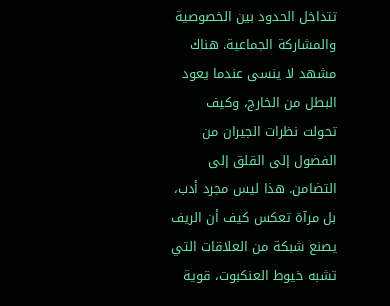تتداخل الحدود بين الخصوصية والمشاركة الجماعية. هناك مشهد لا ينسى عندما يعود البطل من الخارج، وكيف تحولت نظرات الجيران من الفضول إلى القلق إلى التضامن. هذا ليس مجرد أدب، بل مرآة تعكس كيف أن الريف يصنع شبكة من العلاقات التي تشبه خيوط العنكبوت، قوية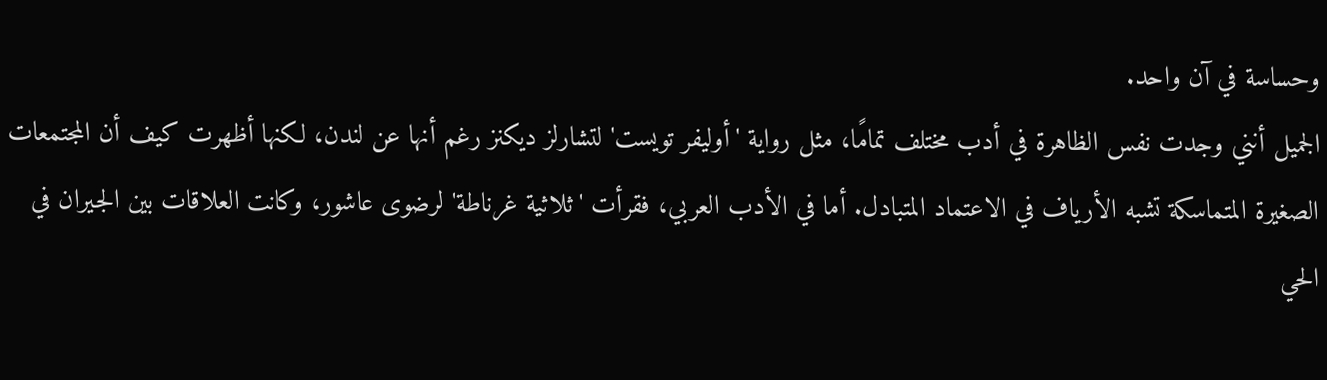وحساسة في آن واحد.
الجميل أنني وجدت نفس الظاهرة في أدب مختلف تمامًا، مثل رواية 'أوليفر تويست' لتشارلز ديكنز رغم أنها عن لندن، لكنها أظهرت كيف أن المجتمعات الصغيرة المتماسكة تشبه الأرياف في الاعتماد المتبادل. أما في الأدب العربي، فقرأت 'ثلاثية غرناطة' لرضوى عاشور، وكانت العلاقات بين الجيران في الحي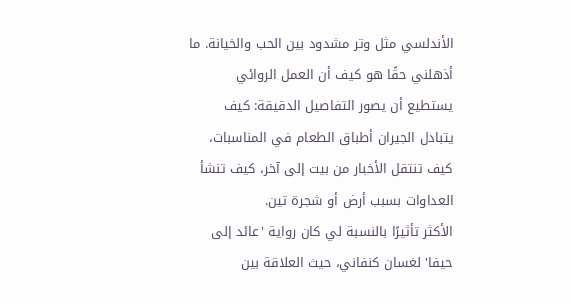الأندلسي مثل وتر مشدود بين الحب والخيانة. ما أذهلني حقًا هو كيف أن العمل الروائي يستطيع أن يصور التفاصيل الدقيقة: كيف يتبادل الجيران أطباق الطعام في المناسبات، كيف تنتقل الأخبار من بيت إلى آخر، كيف تنشأ العداوات بسبب أرض أو شجرة تين.
الأكثر تأثيرًا بالنسبة لي كان رواية 'عائد إلى حيفا' لغسان كنفاني، حيث العلاقة بين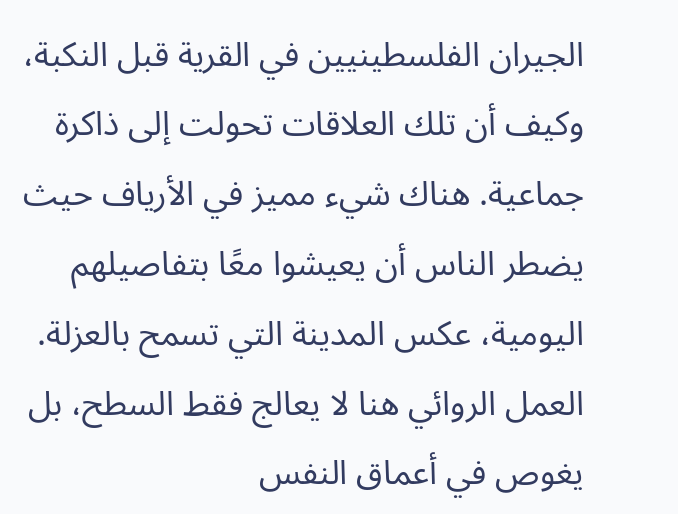الجيران الفلسطينيين في القرية قبل النكبة، وكيف أن تلك العلاقات تحولت إلى ذاكرة جماعية. هناك شيء مميز في الأرياف حيث يضطر الناس أن يعيشوا معًا بتفاصيلهم اليومية، عكس المدينة التي تسمح بالعزلة. العمل الروائي هنا لا يعالج فقط السطح، بل يغوص في أعماق النفس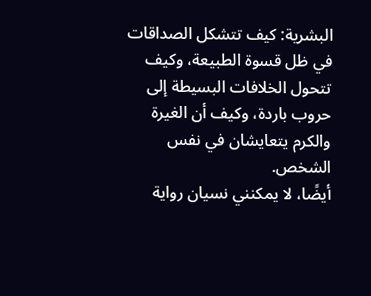البشرية: كيف تتشكل الصداقات في ظل قسوة الطبيعة، وكيف تتحول الخلافات البسيطة إلى حروب باردة، وكيف أن الغيرة والكرم يتعايشان في نفس الشخص.
أيضًا، لا يمكنني نسيان رواية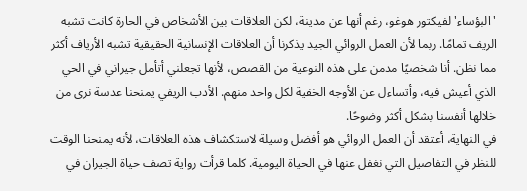'البؤساء' لفيكتور هوغو، رغم أنها عن مدينة، لكن العلاقات بين الأشخاص في الحارة كانت تشبه الريف تمامًا. ربما لأن العمل الروائي الجيد يذكرنا أن العلاقات الإنسانية الحقيقية تشبه الأرياف أكثر مما نظن. أنا شخصيًا مدمن على هذه النوعية من القصص، لأنها تجعلني أتأمل جيراني في الحي الذي أعيش فيه، وأتساءل عن الأوجه الخفية لكل واحد منهم. الأدب الريفي يمنحنا عدسة نرى من خلالها أنفسنا بشكل أكثر وضوحًا.
في النهاية، أعتقد أن العمل الروائي هو أفضل وسيلة لاستكشاف هذه العلاقات، لأنه يمنحنا الوقت للنظر في التفاصيل التي نغفل عنها في الحياة اليومية. كلما قرأت رواية تصف حياة الجيران في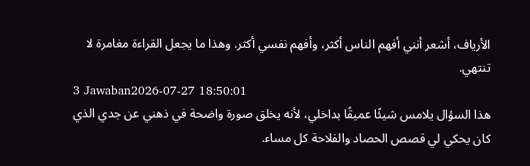الأرياف، أشعر أنني أفهم الناس أكثر، وأفهم نفسي أكثر. وهذا ما يجعل القراءة مغامرة لا تنتهي.
3 Jawaban2026-07-27 18:50:01
هذا السؤال يلامس شيئًا عميقًا بداخلي، لأنه يخلق صورة واضحة في ذهني عن جدي الذي كان يحكي لي قصص الحصاد والفلاحة كل مساء.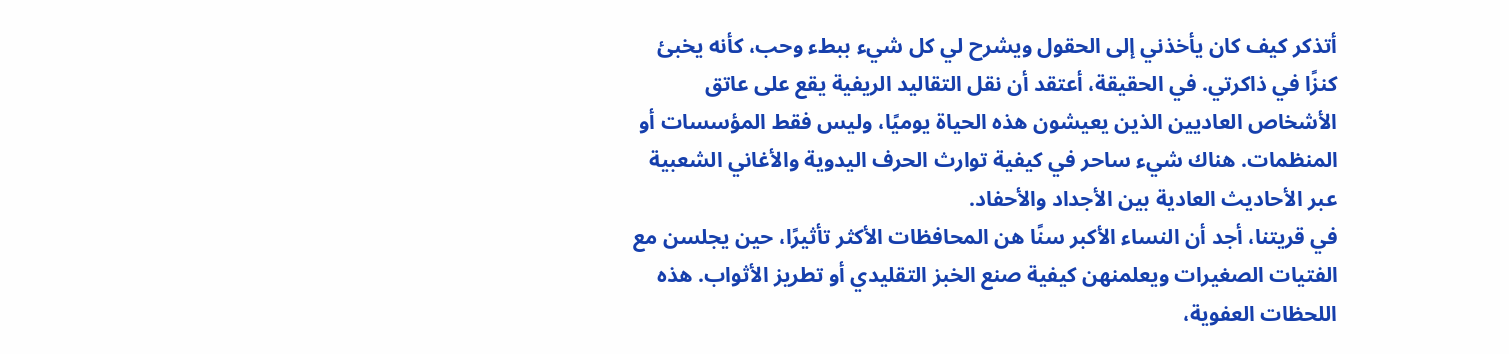أتذكر كيف كان يأخذني إلى الحقول ويشرح لي كل شيء ببطء وحب، كأنه يخبئ كنزًا في ذاكرتي. في الحقيقة، أعتقد أن نقل التقاليد الريفية يقع على عاتق الأشخاص العاديين الذين يعيشون هذه الحياة يوميًا، وليس فقط المؤسسات أو المنظمات. هناك شيء ساحر في كيفية توارث الحرف اليدوية والأغاني الشعبية عبر الأحاديث العادية بين الأجداد والأحفاد.
في قريتنا، أجد أن النساء الأكبر سنًا هن المحافظات الأكثر تأثيرًا، حين يجلسن مع الفتيات الصغيرات ويعلمنهن كيفية صنع الخبز التقليدي أو تطريز الأثواب. هذه اللحظات العفوية،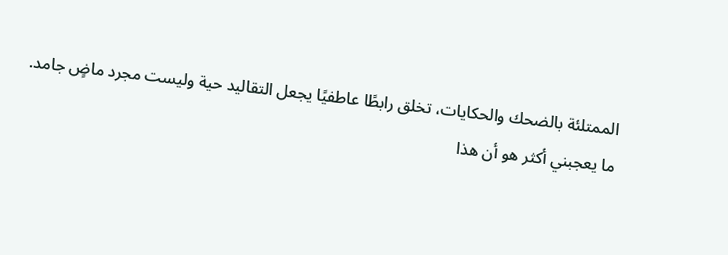الممتلئة بالضحك والحكايات، تخلق رابطًا عاطفيًا يجعل التقاليد حية وليست مجرد ماضٍ جامد.
ما يعجبني أكثر هو أن هذا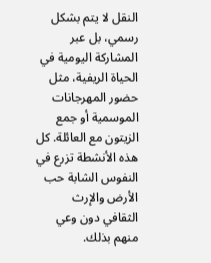النقل لا يتم بشكل رسمي، بل عبر المشاركة اليومية في الحياة الريفية، مثل حضور المهرجانات الموسمية أو جمع الزيتون مع العائلة. كل هذه الأنشطة تزرع في النفوس الشابة حب الأرض والإرث الثقافي دون وعي منهم بذلك.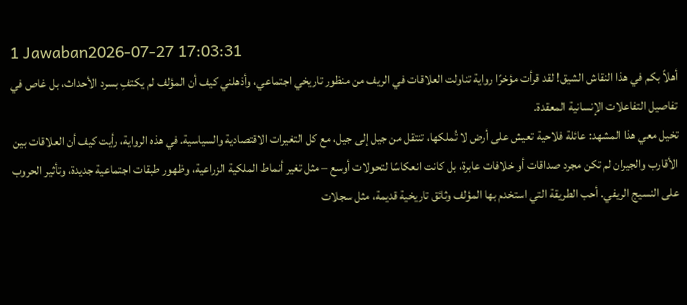1 Jawaban2026-07-27 17:03:31
أهلاً بكم في هذا النقاش الشيق! لقد قرأت مؤخرًا رواية تناولت العلاقات في الريف من منظور تاريخي اجتماعي، وأذهلني كيف أن المؤلف لم يكتفِ بسرد الأحداث، بل غاص في تفاصيل التفاعلات الإنسانية المعقدة.
تخيل معي هذا المشهد: عائلة فلاحية تعيش على أرض لا تُملكها، تنتقل من جيل إلى جيل، مع كل التغيرات الاقتصادية والسياسية. في هذه الرواية، رأيت كيف أن العلاقات بين الأقارب والجيران لم تكن مجرد صداقات أو خلافات عابرة، بل كانت انعكاسًا لتحولات أوسع – مثل تغير أنماط الملكية الزراعية، وظهور طبقات اجتماعية جديدة، وتأثير الحروب على النسيج الريفي. أحب الطريقة التي استخدم بها المؤلف وثائق تاريخية قديمة، مثل سجلات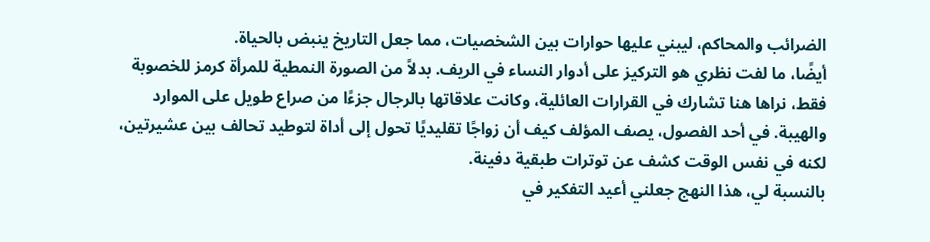الضرائب والمحاكم، ليبني عليها حوارات بين الشخصيات، مما جعل التاريخ ينبض بالحياة.
أيضًا، ما لفت نظري هو التركيز على أدوار النساء في الريف. بدلاً من الصورة النمطية للمرأة كرمز للخصوبة فقط، نراها هنا تشارك في القرارات العائلية، وكانت علاقاتها بالرجال جزءًا من صراع طويل على الموارد والهيبة. في أحد الفصول، يصف المؤلف كيف أن زواجًا تقليديًا تحول إلى أداة لتوطيد تحالف بين عشيرتين، لكنه في نفس الوقت كشف عن توترات طبقية دفينة.
بالنسبة لي، هذا النهج جعلني أعيد التفكير في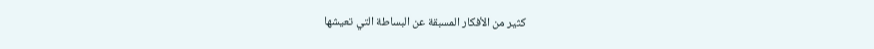كثير من الأفكار المسبقة عن البساطة التي تعيشها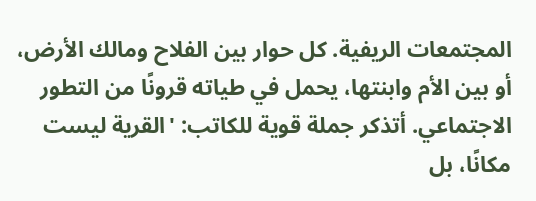المجتمعات الريفية. كل حوار بين الفلاح ومالك الأرض، أو بين الأم وابنتها، يحمل في طياته قرونًا من التطور الاجتماعي. أتذكر جملة قوية للكاتب: 'القرية ليست مكانًا، بل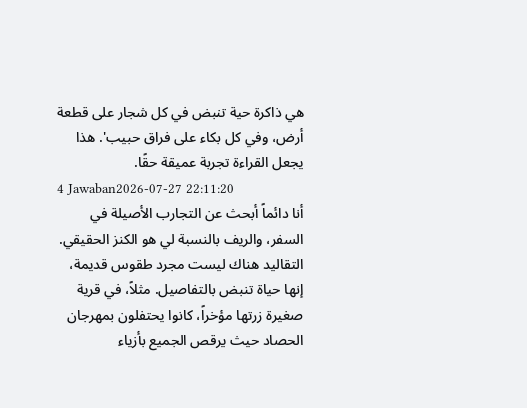هي ذاكرة حية تنبض في كل شجار على قطعة أرض، وفي كل بكاء على فراق حبيب'. هذا يجعل القراءة تجربة عميقة حقًا.
4 Jawaban2026-07-27 22:11:20
أنا دائماً أبحث عن التجارب الأصيلة في السفر، والريف بالنسبة لي هو الكنز الحقيقي. التقاليد هناك ليست مجرد طقوس قديمة، إنها حياة تنبض بالتفاصيل. مثلاً، في قرية صغيرة زرتها مؤخراً، كانوا يحتفلون بمهرجان الحصاد حيث يرقص الجميع بأزياء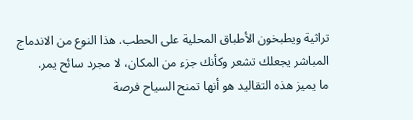تراثية ويطبخون الأطباق المحلية على الحطب. هذا النوع من الاندماج المباشر يجعلك تشعر وكأنك جزء من المكان، لا مجرد سائح يمر.
ما يميز هذه التقاليد هو أنها تمنح السياح فرصة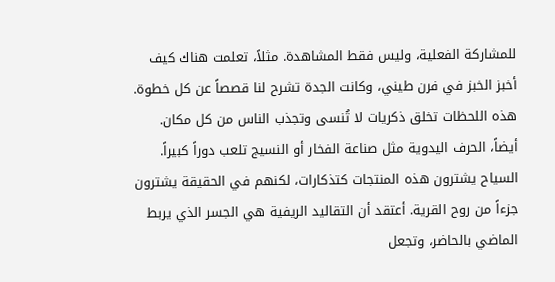للمشاركة الفعلية، وليس فقط المشاهدة. مثلاً، تعلمت هناك كيف أخبز الخبز في فرن طيني، وكانت الجدة تشرح لنا قصصاً عن كل خطوة. هذه اللحظات تخلق ذكريات لا تُنسى وتجذب الناس من كل مكان.
أيضاً، الحرف اليدوية مثل صناعة الفخار أو النسيج تلعب دوراً كبيراً. السياح يشترون هذه المنتجات كتذكارات، لكنهم في الحقيقة يشترون جزءاً من روح القرية. أعتقد أن التقاليد الريفية هي الجسر الذي يربط الماضي بالحاضر، وتجعل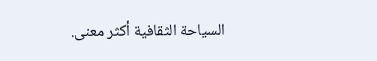السياحة الثقافية أكثر معنى.